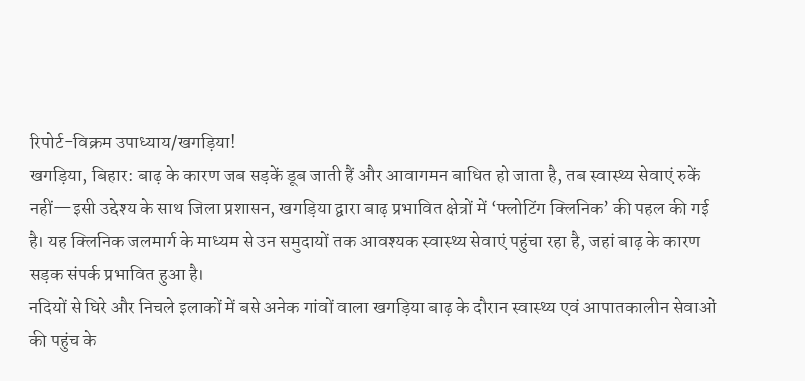रिपोर्ट-विक्रम उपाध्याय/खगड़िया!
खगड़िया, बिहार: बाढ़ के कारण जब सड़कें डूब जाती हैं और आवागमन बाधित हो जाता है, तब स्वास्थ्य सेवाएं रुकें नहीं—इसी उद्देश्य के साथ जिला प्रशासन, खगड़िया द्वारा बाढ़ प्रभावित क्षेत्रों में ‘फ्लोटिंग क्लिनिक’ की पहल की गई है। यह क्लिनिक जलमार्ग के माध्यम से उन समुदायों तक आवश्यक स्वास्थ्य सेवाएं पहुंचा रहा है, जहां बाढ़ के कारण सड़क संपर्क प्रभावित हुआ है।
नदियों से घिरे और निचले इलाकों में बसे अनेक गांवों वाला खगड़िया बाढ़ के दौरान स्वास्थ्य एवं आपातकालीन सेवाओं की पहुंच के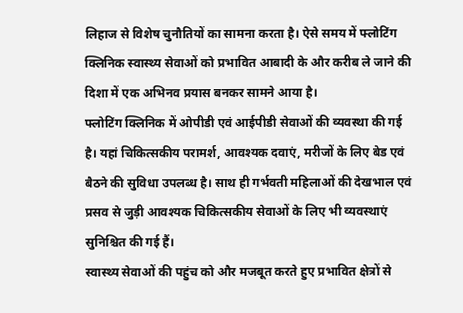लिहाज से विशेष चुनौतियों का सामना करता है। ऐसे समय में फ्लोटिंग क्लिनिक स्वास्थ्य सेवाओं को प्रभावित आबादी के और करीब ले जाने की दिशा में एक अभिनव प्रयास बनकर सामने आया है।
फ्लोटिंग क्लिनिक में ओपीडी एवं आईपीडी सेवाओं की व्यवस्था की गई है। यहां चिकित्सकीय परामर्श, आवश्यक दवाएं, मरीजों के लिए बेड एवं बैठने की सुविधा उपलब्ध है। साथ ही गर्भवती महिलाओं की देखभाल एवं प्रसव से जुड़ी आवश्यक चिकित्सकीय सेवाओं के लिए भी व्यवस्थाएं सुनिश्चित की गई हैं।
स्वास्थ्य सेवाओं की पहुंच को और मजबूत करते हुए प्रभावित क्षेत्रों से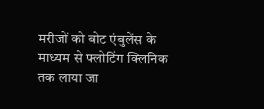मरीजों को बोट एंबुलेंस के माध्यम से फ्लोटिंग क्लिनिक तक लाया जा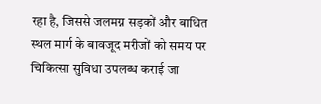रहा है, जिससे जलमग्न सड़कों और बाधित स्थल मार्ग के बावजूद मरीजों को समय पर चिकित्सा सुविधा उपलब्ध कराई जा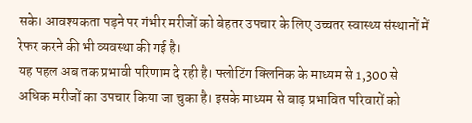सके। आवश्यकता पड़ने पर गंभीर मरीजों को बेहतर उपचार के लिए उच्चतर स्वास्थ्य संस्थानों में रेफर करने की भी व्यवस्था की गई है।
यह पहल अब तक प्रभावी परिणाम दे रही है। फ्लोटिंग क्लिनिक के माध्यम से 1,300 से अधिक मरीजों का उपचार किया जा चुका है। इसके माध्यम से बाढ़ प्रभावित परिवारों को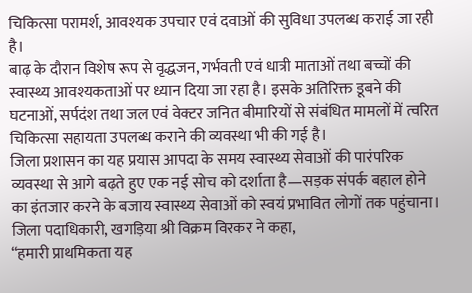चिकित्सा परामर्श, आवश्यक उपचार एवं दवाओं की सुविधा उपलब्ध कराई जा रही है।
बाढ़ के दौरान विशेष रूप से वृद्धजन, गर्भवती एवं धात्री माताओं तथा बच्चों की स्वास्थ्य आवश्यकताओं पर ध्यान दिया जा रहा है। इसके अतिरिक्त डूबने की घटनाओं, सर्पदंश तथा जल एवं वेक्टर जनित बीमारियों से संबंधित मामलों में त्वरित चिकित्सा सहायता उपलब्ध कराने की व्यवस्था भी की गई है।
जिला प्रशासन का यह प्रयास आपदा के समय स्वास्थ्य सेवाओं की पारंपरिक व्यवस्था से आगे बढ़ते हुए एक नई सोच को दर्शाता है—सड़क संपर्क बहाल होने का इंतजार करने के बजाय स्वास्थ्य सेवाओं को स्वयं प्रभावित लोगों तक पहुंचाना।
जिला पदाधिकारी, खगड़िया श्री विक्रम विरकर ने कहा,
“हमारी प्राथमिकता यह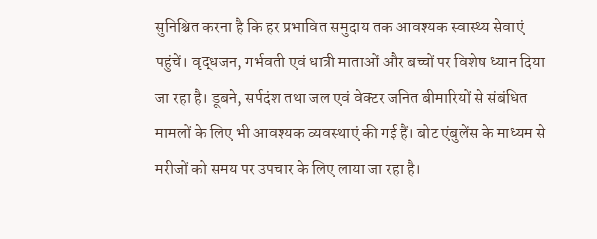सुनिश्चित करना है कि हर प्रभावित समुदाय तक आवश्यक स्वास्थ्य सेवाएं पहुंचें। वृद्धजन, गर्भवती एवं धात्री माताओं और बच्चों पर विशेष ध्यान दिया जा रहा है। डूबने, सर्पदंश तथा जल एवं वेक्टर जनित बीमारियों से संबंधित मामलों के लिए भी आवश्यक व्यवस्थाएं की गई हैं। बोट एंबुलेंस के माध्यम से मरीजों को समय पर उपचार के लिए लाया जा रहा है।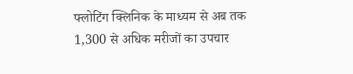फ्लोटिंग क्लिनिक के माध्यम से अब तक 1,300 से अधिक मरीजों का उपचार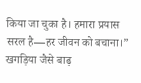किया जा चुका है। हमारा प्रयास सरल है—हर जीवन को बचाना।”
खगड़िया जैसे बाढ़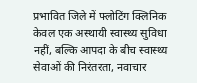प्रभावित जिले में फ्लोटिंग क्लिनिक केवल एक अस्थायी स्वास्थ्य सुविधा नहीं, बल्कि आपदा के बीच स्वास्थ्य सेवाओं की निरंतरता, नवाचार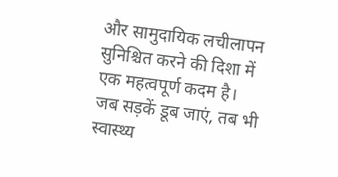और सामुदायिक लचीलापन सुनिश्चित करने की दिशा में एक महत्वपूर्ण कदम है।
जब सड़कें डूब जाएं, तब भी स्वास्थ्य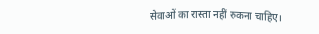सेवाओं का रास्ता नहीं रुकना चाहिए।